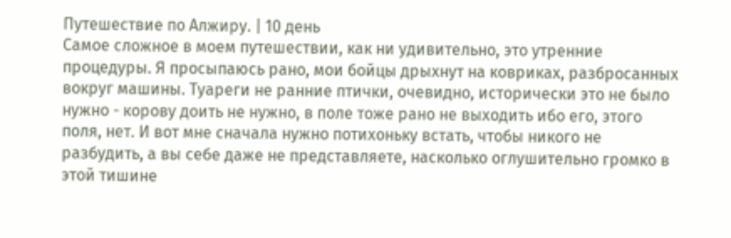Путешествие по Алжиру. | 10 день
Самое сложное в моем путешествии, как ни удивительно, это утренние процедуры. Я просыпаюсь рано, мои бойцы дрыхнут на ковриках, разбросанных вокруг машины. Туареги не ранние птички, очевидно, исторически это не было нужно - корову доить не нужно, в поле тоже рано не выходить ибо его, этого поля, нет. И вот мне сначала нужно потихоньку встать, чтобы никого не разбудить, а вы себе даже не представляете, насколько оглушительно громко в этой тишине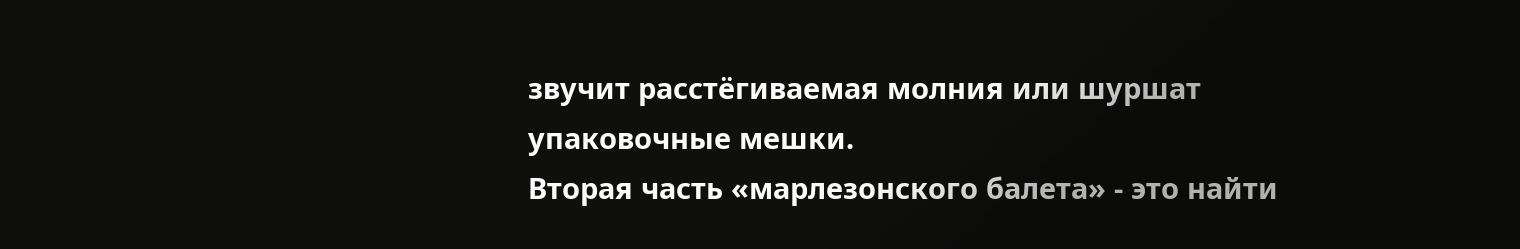звучит расстёгиваемая молния или шуршат упаковочные мешки.
Вторая часть «марлезонского балета» - это найти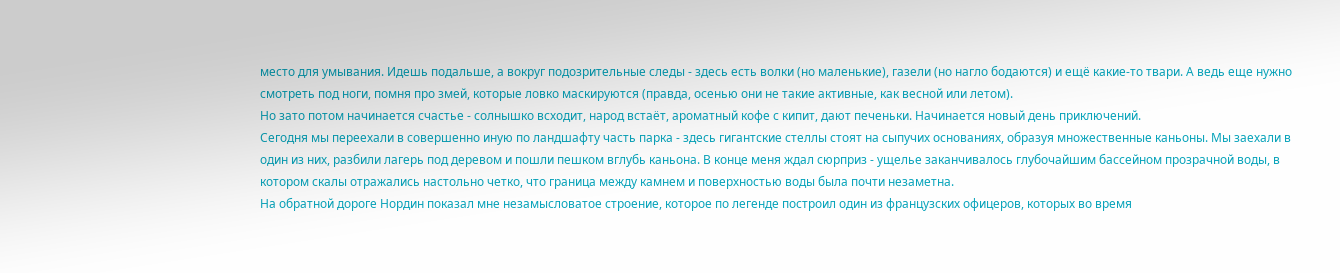место для умывания. Идешь подальше, а вокруг подозрительные следы - здесь есть волки (но маленькие), газели (но нагло бодаются) и ещё какие-то твари. А ведь еще нужно смотреть под ноги, помня про змей, которые ловко маскируются (правда, осенью они не такие активные, как весной или летом).
Но зато потом начинается счастье - солнышко всходит, народ встаёт, ароматный кофе с кипит, дают печеньки. Начинается новый день приключений.
Сегодня мы переехали в совершенно иную по ландшафту часть парка - здесь гигантские стеллы стоят на сыпучих основаниях, образуя множественные каньоны. Мы заехали в один из них, разбили лагерь под деревом и пошли пешком вглубь каньона. В конце меня ждал сюрприз - ущелье заканчивалось глубочайшим бассейном прозрачной воды, в котором скалы отражались настольно четко, что граница между камнем и поверхностью воды была почти незаметна.
На обратной дороге Нордин показал мне незамысловатое строение, которое по легенде построил один из французских офицеров, которых во время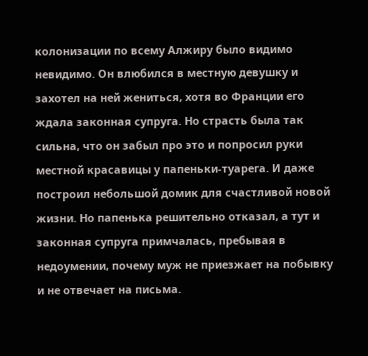колонизации по всему Алжиру было видимо невидимо. Он влюбился в местную девушку и захотел на ней жениться, хотя во Франции его ждала законная супруга. Но страсть была так сильна, что он забыл про это и попросил руки местной красавицы у папеньки-туарега. И даже построил небольшой домик для счастливой новой жизни. Но папенька решительно отказал, а тут и законная супруга примчалась, пребывая в недоумении, почему муж не приезжает на побывку и не отвечает на письма.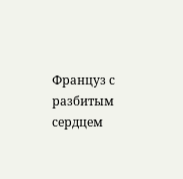Француз с разбитым сердцем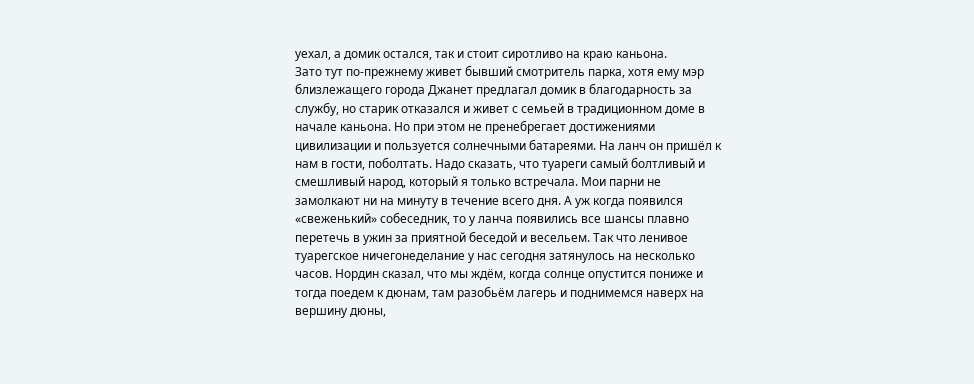уехал, а домик остался, так и стоит сиротливо на краю каньона.
Зато тут по-прежнему живет бывший смотритель парка, хотя ему мэр близлежащего города Джанет предлагал домик в благодарность за службу, но старик отказался и живет с семьей в традиционном доме в начале каньона. Но при этом не пренебрегает достижениями цивилизации и пользуется солнечными батареями. На ланч он пришёл к нам в гости, поболтать. Надо сказать, что туареги самый болтливый и смешливый народ, который я только встречала. Мои парни не замолкают ни на минуту в течение всего дня. А уж когда появился «свеженький» собеседник, то у ланча появились все шансы плавно перетечь в ужин за приятной беседой и весельем. Так что ленивое туарегское ничегонеделание у нас сегодня затянулось на несколько часов. Нордин сказал, что мы ждём, когда солнце опустится пониже и тогда поедем к дюнам, там разобьём лагерь и поднимемся наверх на вершину дюны,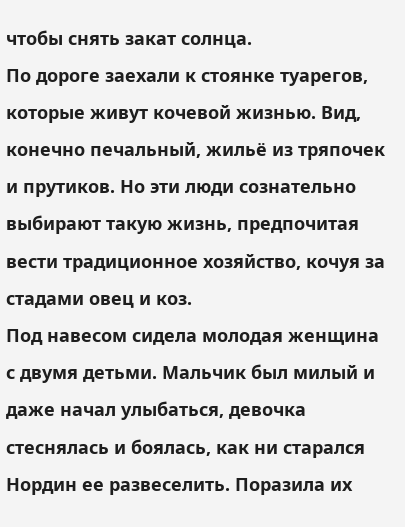чтобы снять закат солнца.
По дороге заехали к стоянке туарегов, которые живут кочевой жизнью. Вид, конечно печальный, жильё из тряпочек и прутиков. Но эти люди сознательно выбирают такую жизнь, предпочитая вести традиционное хозяйство, кочуя за стадами овец и коз.
Под навесом сидела молодая женщина с двумя детьми. Мальчик был милый и даже начал улыбаться, девочка стеснялась и боялась, как ни старался Нордин ее развеселить. Поразила их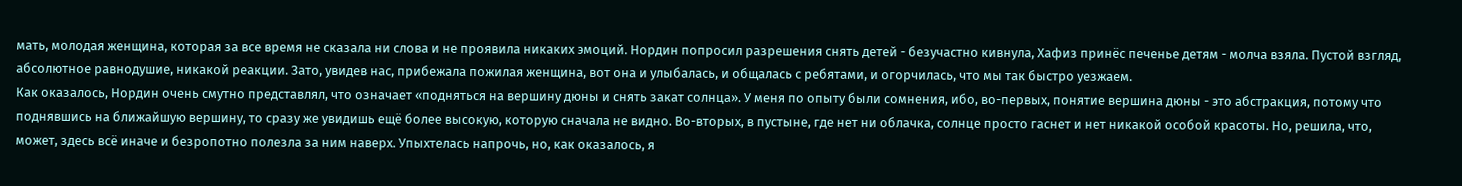мать, молодая женщина, которая за все время не сказала ни слова и не проявила никаких эмоций. Нордин попросил разрешения снять детей - безучастно кивнула, Хафиз принёс печенье детям - молча взяла. Пустой взгляд, абсолютное равнодушие, никакой реакции. Зато, увидев нас, прибежала пожилая женщина, вот она и улыбалась, и общалась с ребятами, и огорчилась, что мы так быстро уезжаем.
Как оказалось, Нордин очень смутно представлял, что означает «подняться на вершину дюны и снять закат солнца». У меня по опыту были сомнения, ибо, во-первых, понятие вершина дюны - это абстракция, потому что поднявшись на ближайшую вершину, то сразу же увидишь ещё более высокую, которую сначала не видно. Во-вторых, в пустыне, где нет ни облачка, солнце просто гаснет и нет никакой особой красоты. Но, решила, что, может, здесь всё иначе и безропотно полезла за ним наверх. Упыхтелась напрочь, но, как оказалось, я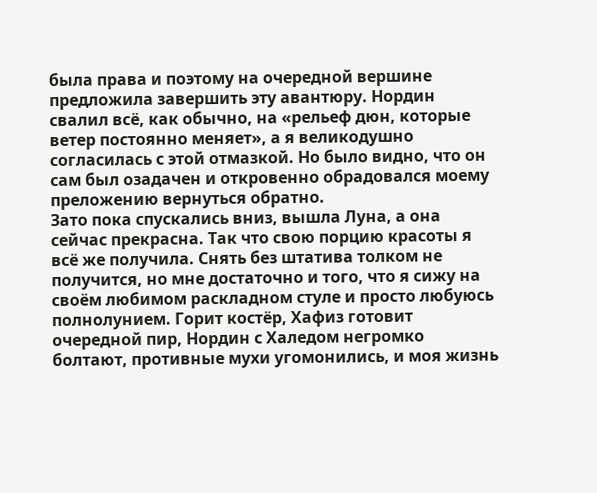была права и поэтому на очередной вершине предложила завершить эту авантюру. Нордин свалил всё, как обычно, на «рельеф дюн, которые ветер постоянно меняет», а я великодушно согласилась с этой отмазкой. Но было видно, что он сам был озадачен и откровенно обрадовался моему преложению вернуться обратно.
Зато пока спускались вниз, вышла Луна, а она сейчас прекрасна. Так что свою порцию красоты я всё же получила. Снять без штатива толком не получится, но мне достаточно и того, что я сижу на своём любимом раскладном стуле и просто любуюсь полнолунием. Горит костёр, Хафиз готовит очередной пир, Нордин с Халедом негромко болтают, противные мухи угомонились, и моя жизнь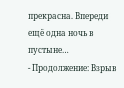прекрасна. Впереди ещё одна ночь в пустыне…
- Продолжение: Взрыв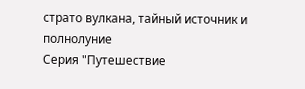страто вулкана, тайный источник и полнолуние
Серия "Путешествие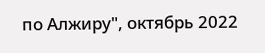по Алжиру", октябрь 2022